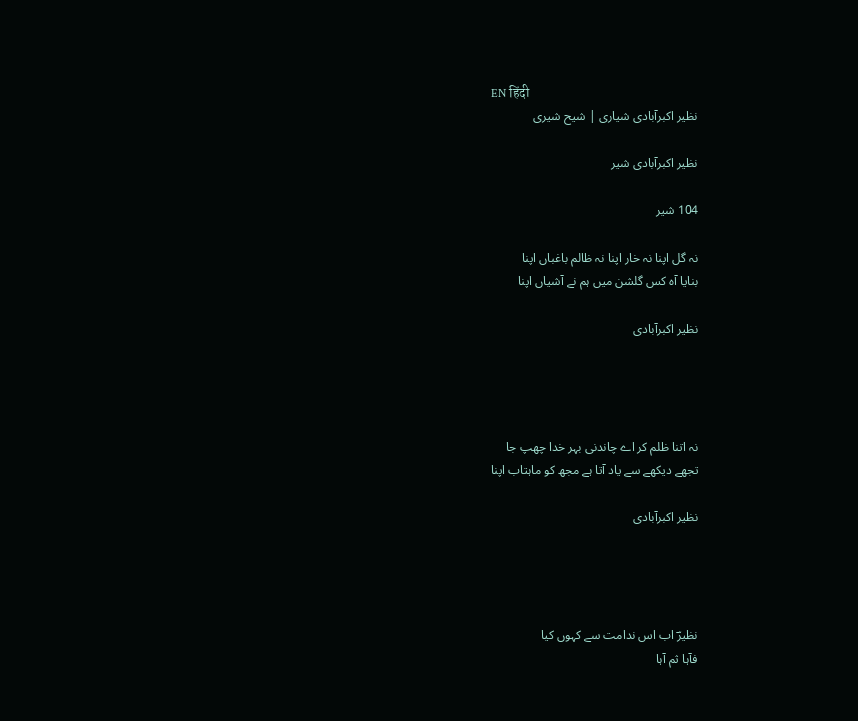EN हिंदी
نظیر اکبرآبادی شیاری | شیح شیری

نظیر اکبرآبادی شیر

104 شیر

نہ گل اپنا نہ خار اپنا نہ ظالم باغباں اپنا
بنایا آہ کس گلشن میں ہم نے آشیاں اپنا

نظیر اکبرآبادی




نہ اتنا ظلم کر اے چاندنی بہر خدا چھپ جا
تجھے دیکھے سے یاد آتا ہے مجھ کو ماہتاب اپنا

نظیر اکبرآبادی




نظیرؔ اب اس ندامت سے کہوں کیا
فآہا ثم آہا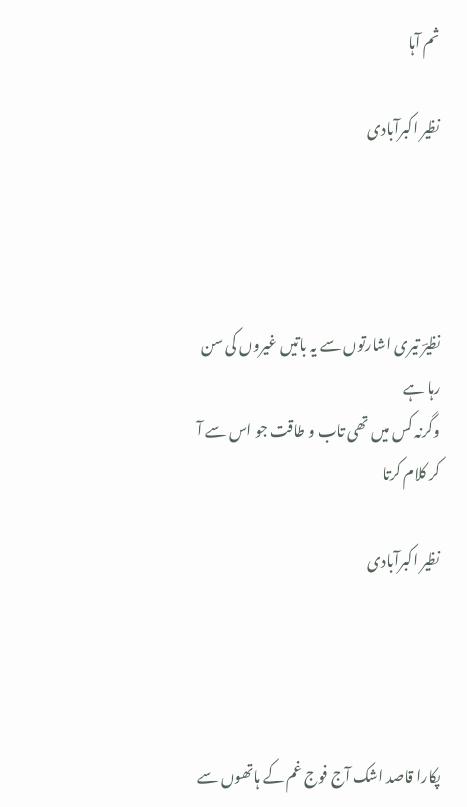ثم آہا

نظیر اکبرآبادی




نظیرؔ تیری اشارتوں سے یہ باتیں غیروں کی سن رہا ہے
وگرنہ کس میں تھی تاب و طاقت جو اس سے آ کر کلام کرتا

نظیر اکبرآبادی




پکارا قاصد اشک آج فوج غم کے ہاتھوں سے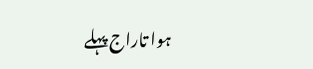ہوا تاراج پہلے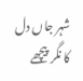شہر جاں دل کا نگر پیچھے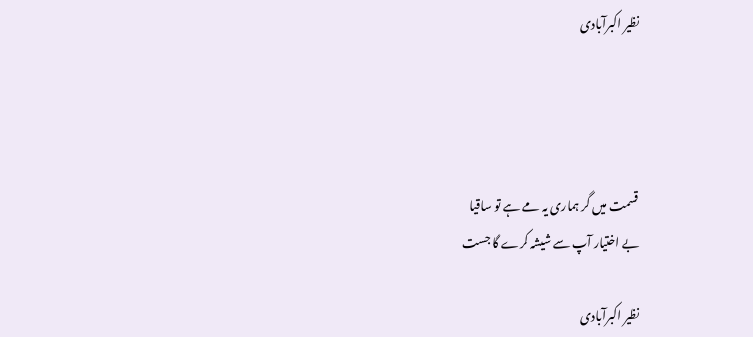نظیر اکبرآبادی




قسمت میں گر ہماری یہ مے ہے تو ساقیا
بے اختیار آپ سے شیشہ کرے گا جست

نظیر اکبرآبادی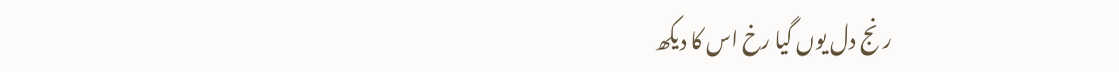رنج دل یوں گیا رخ اس کا دیکھ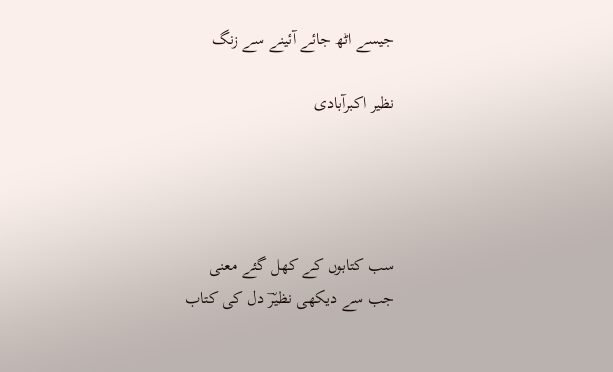جیسے اٹھ جائے آئینے سے زنگ

نظیر اکبرآبادی




سب کتابوں کے کھل گئے معنی
جب سے دیکھی نظیرؔ دل کی کتاب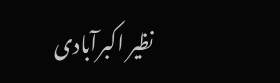نظیر اکبرآبادی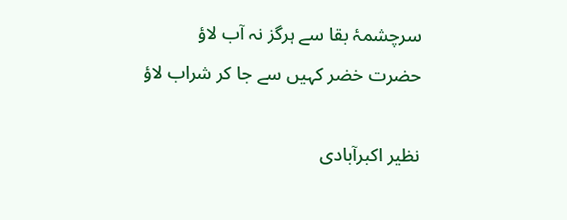سرچشمۂ بقا سے ہرگز نہ آب لاؤ
حضرت خضر کہیں سے جا کر شراب لاؤ

نظیر اکبرآبادی